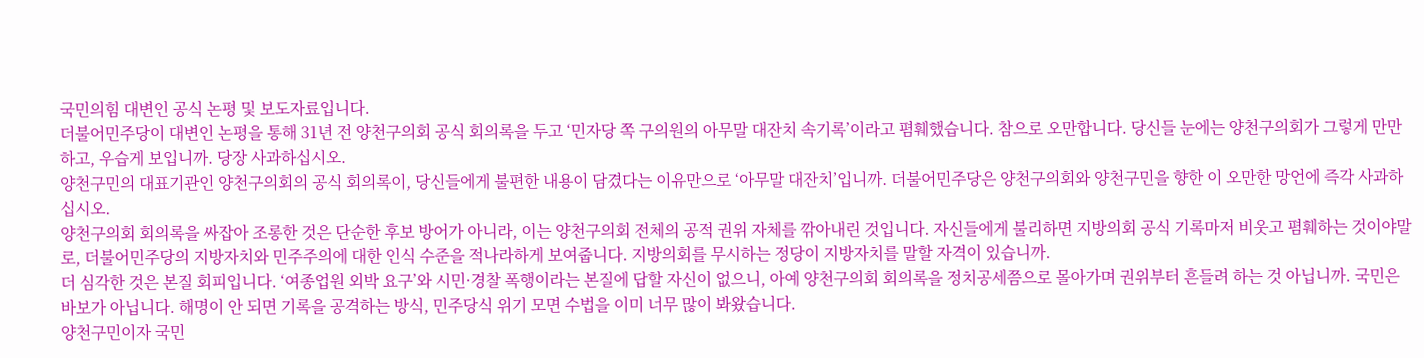국민의힘 대변인 공식 논평 및 보도자료입니다.
더불어민주당이 대변인 논평을 통해 31년 전 양천구의회 공식 회의록을 두고 ‘민자당 쪽 구의원의 아무말 대잔치 속기록’이라고 폄훼했습니다. 참으로 오만합니다. 당신들 눈에는 양천구의회가 그렇게 만만하고, 우습게 보입니까. 당장 사과하십시오.
양천구민의 대표기관인 양천구의회의 공식 회의록이, 당신들에게 불편한 내용이 담겼다는 이유만으로 ‘아무말 대잔치’입니까. 더불어민주당은 양천구의회와 양천구민을 향한 이 오만한 망언에 즉각 사과하십시오.
양천구의회 회의록을 싸잡아 조롱한 것은 단순한 후보 방어가 아니라, 이는 양천구의회 전체의 공적 권위 자체를 깎아내린 것입니다. 자신들에게 불리하면 지방의회 공식 기록마저 비웃고 폄훼하는 것이야말로, 더불어민주당의 지방자치와 민주주의에 대한 인식 수준을 적나라하게 보여줍니다. 지방의회를 무시하는 정당이 지방자치를 말할 자격이 있습니까.
더 심각한 것은 본질 회피입니다. ‘여종업원 외박 요구’와 시민·경찰 폭행이라는 본질에 답할 자신이 없으니, 아예 양천구의회 회의록을 정치공세쯤으로 몰아가며 권위부터 흔들려 하는 것 아닙니까. 국민은 바보가 아닙니다. 해명이 안 되면 기록을 공격하는 방식, 민주당식 위기 모면 수법을 이미 너무 많이 봐왔습니다.
양천구민이자 국민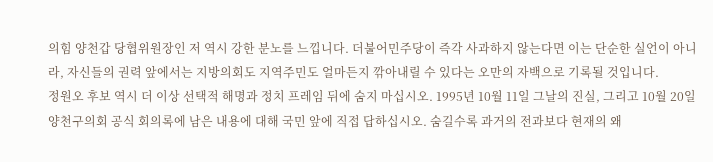의힘 양천갑 당협위원장인 저 역시 강한 분노를 느낍니다. 더불어민주당이 즉각 사과하지 않는다면 이는 단순한 실언이 아니라, 자신들의 권력 앞에서는 지방의회도 지역주민도 얼마든지 깎아내릴 수 있다는 오만의 자백으로 기록될 것입니다.
정원오 후보 역시 더 이상 선택적 해명과 정치 프레임 뒤에 숨지 마십시오. 1995년 10월 11일 그날의 진실, 그리고 10월 20일 양천구의회 공식 회의록에 남은 내용에 대해 국민 앞에 직접 답하십시오. 숨길수록 과거의 전과보다 현재의 왜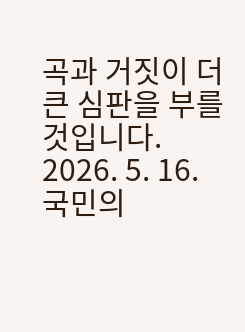곡과 거짓이 더 큰 심판을 부를 것입니다.
2026. 5. 16.
국민의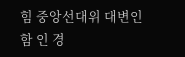힘 중앙선대위 대변인 함 인 경